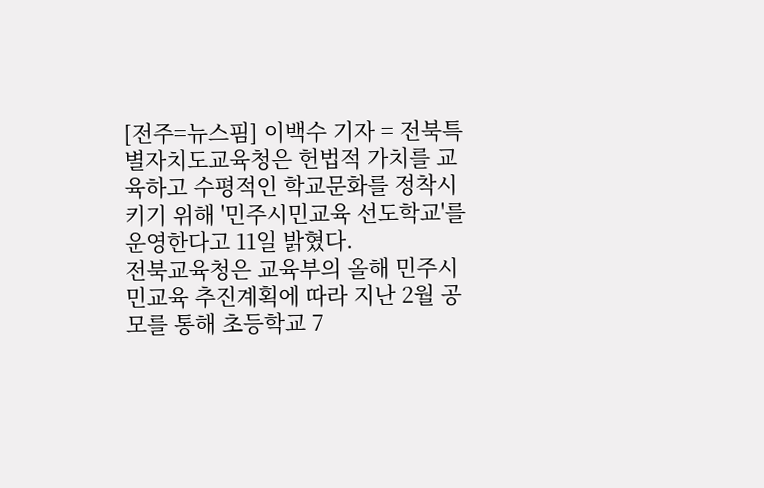[전주=뉴스핌] 이백수 기자 = 전북특별자치도교육청은 헌법적 가치를 교육하고 수평적인 학교문화를 정착시키기 위해 '민주시민교육 선도학교'를 운영한다고 11일 밝혔다.
전북교육청은 교육부의 올해 민주시민교육 추진계획에 따라 지난 2월 공모를 통해 초등학교 7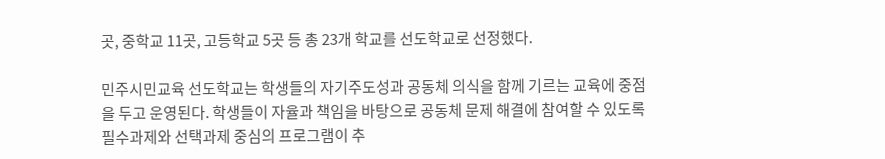곳, 중학교 11곳, 고등학교 5곳 등 총 23개 학교를 선도학교로 선정했다.

민주시민교육 선도학교는 학생들의 자기주도성과 공동체 의식을 함께 기르는 교육에 중점을 두고 운영된다. 학생들이 자율과 책임을 바탕으로 공동체 문제 해결에 참여할 수 있도록 필수과제와 선택과제 중심의 프로그램이 추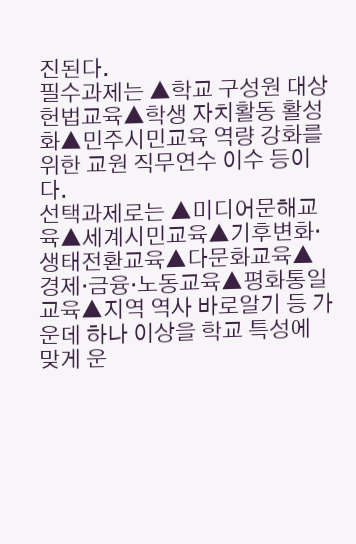진된다.
필수과제는 ▲학교 구성원 대상 헌법교육▲학생 자치활동 활성화▲민주시민교육 역량 강화를 위한 교원 직무연수 이수 등이다.
선택과제로는 ▲미디어문해교육▲세계시민교육▲기후변화·생태전환교육▲다문화교육▲경제·금융·노동교육▲평화통일교육▲지역 역사 바로알기 등 가운데 하나 이상을 학교 특성에 맞게 운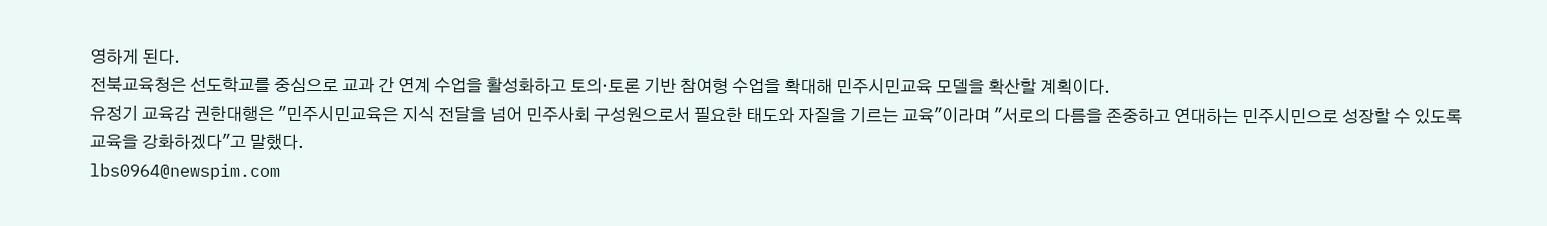영하게 된다.
전북교육청은 선도학교를 중심으로 교과 간 연계 수업을 활성화하고 토의·토론 기반 참여형 수업을 확대해 민주시민교육 모델을 확산할 계획이다.
유정기 교육감 권한대행은 "민주시민교육은 지식 전달을 넘어 민주사회 구성원으로서 필요한 태도와 자질을 기르는 교육"이라며 "서로의 다름을 존중하고 연대하는 민주시민으로 성장할 수 있도록 교육을 강화하겠다"고 말했다.
lbs0964@newspim.com